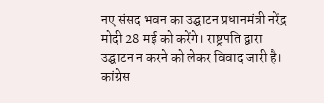नए संसद भवन का उद्घाटन प्रधानमंत्री नरेंद्र मोदी 28 मई को करेंगे। राष्ट्रपति द्वारा उद्घाटन न करने को लेकर विवाद जारी है। कांग्रेस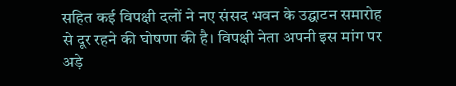सहित कई विपक्षी दलों ने नए संसद भवन के उद्घाटन समारोह से दूर रहने की घोषणा की है। विपक्षी नेता अपनी इस मांग पर अड़े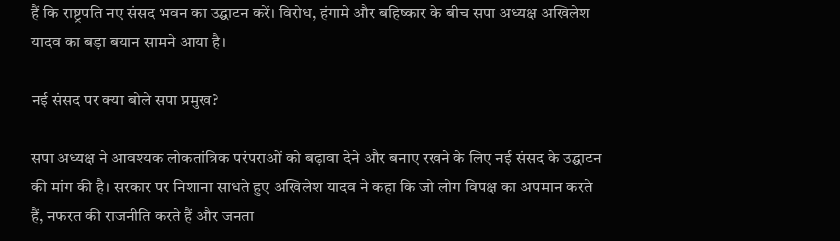हैं कि राष्ट्रपति नए संसद भवन का उद्घाटन करें। विरोध, हंगामे और बहिष्कार के बीच सपा अध्यक्ष अखिलेश यादव का बड़ा बयान सामने आया है।

नई संसद पर क्या बोले सपा प्रमुख?

सपा अध्यक्ष ने आवश्यक लोकतांत्रिक परंपराओं को बढ़ावा देने और बनाए रखने के लिए नई संसद के उद्घाटन की मांग की है। सरकार पर निशाना साधते हुए अखिलेश यादव ने कहा कि जो लोग विपक्ष का अपमान करते हैं, नफरत की राजनीति करते हैं और जनता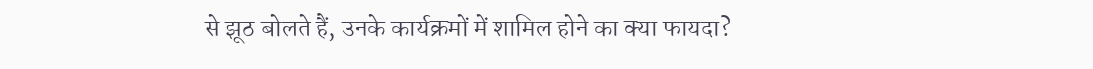से झूठ बोलते हैं, उनके कार्यक्रमों में शामिल होने का क्या फायदा?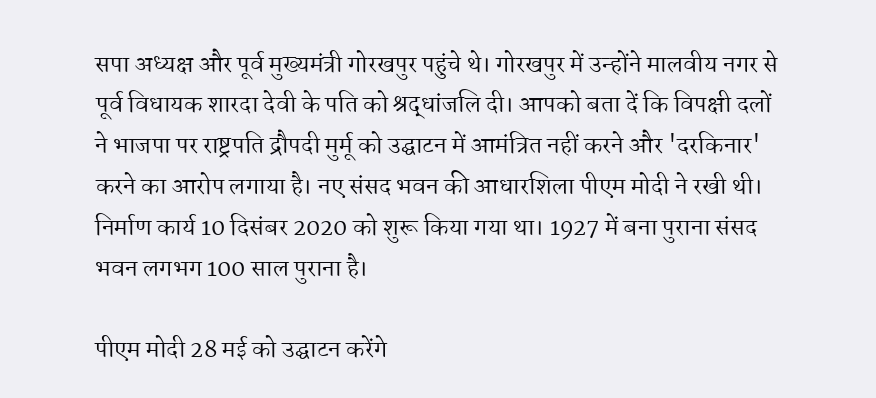सपा अध्यक्ष और पूर्व मुख्यमंत्री गोरखपुर पहुंचे थे। गोरखपुर में उन्होंने मालवीय नगर से पूर्व विधायक शारदा देवी के पति को श्रद्धांजलि दी। आपको बता दें कि विपक्षी दलों ने भाजपा पर राष्ट्रपति द्रौपदी मुर्मू को उद्घाटन में आमंत्रित नहीं करने और 'दरकिनार' करने का आरोप लगाया है। नए संसद भवन की आधारशिला पीएम मोदी ने रखी थी। निर्माण कार्य 10 दिसंबर 2020 को शुरू किया गया था। 1927 में बना पुराना संसद भवन लगभग 100 साल पुराना है।

पीएम मोदी 28 मई को उद्घाटन करेंगे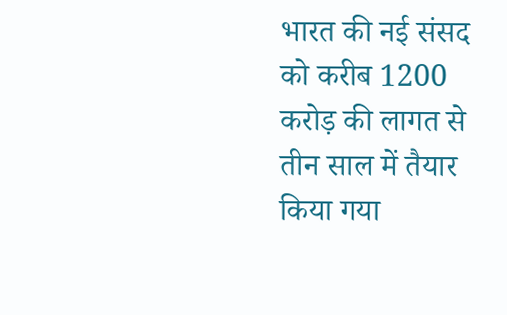भारत की नई संसद को करीब 1200 करोड़ की लागत से तीन साल में तैयार किया गया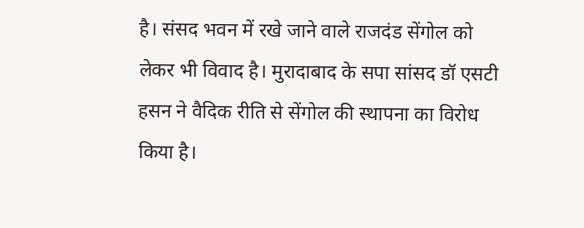है। संसद भवन में रखे जाने वाले राजदंड सेंगोल को लेकर भी विवाद है। मुरादाबाद के सपा सांसद डॉ एसटी हसन ने वैदिक रीति से सेंगोल की स्थापना का विरोध किया है।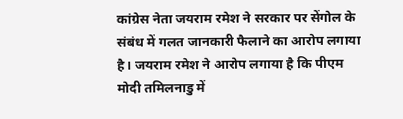कांग्रेस नेता जयराम रमेश ने सरकार पर सेंगोल के संबंध में गलत जानकारी फैलाने का आरोप लगाया है। जयराम रमेश ने आरोप लगाया है कि पीएम मोदी तमिलनाडु में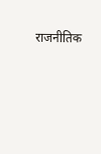राजनीतिक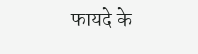फायदे के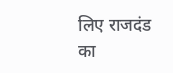लिए राजदंड का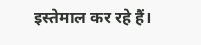इस्तेमाल कर रहे हैं।